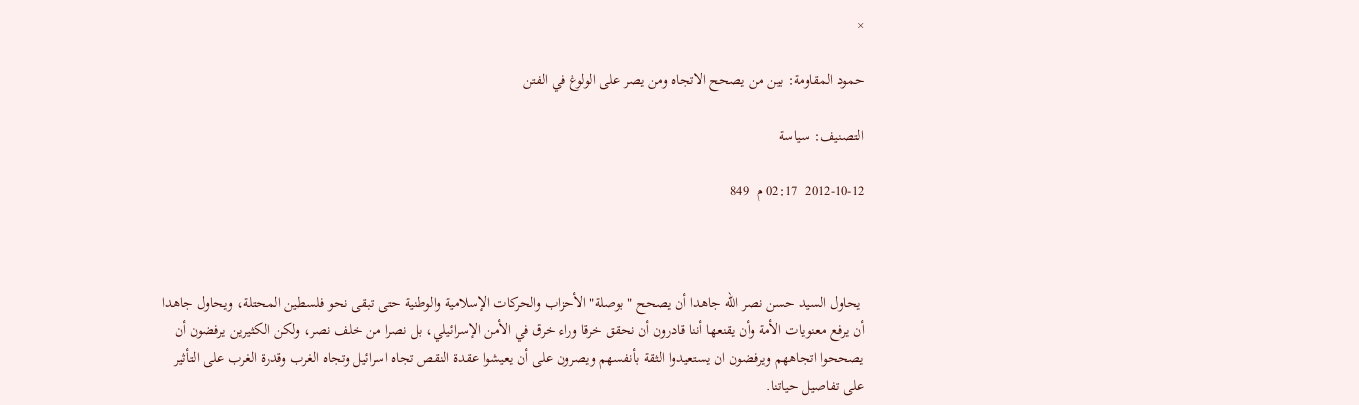×

حمود المقاومة: بين من يصحح الاتجاه ومن يصر على الولوغ في الفتن

التصنيف: سياسة

2012-10-12  02:17 م  849



 يحاول السيد حسن نصر الله جاهدا أن يصحح "بوصلة" الأحزاب والحركات الإسلامية والوطنية حتى تبقى نحو فلسطين المحتلة، ويحاول جاهدا أن يرفع معنويات الأمة وأن يقنعها أننا قادرون أن نحقق خرقا وراء خرق في الأمن الإسرائيلي، بل نصرا من خلف نصر، ولكن الكثيرين يرفضون أن يصححوا اتجاههم ويرفضون ان يستعيدوا الثقة بأنفسهم ويصرون على أن يعيشوا عقدة النقص تجاه اسرائيل وتجاه الغرب وقدرة الغرب على التأثير على تفاصيل حياتنا.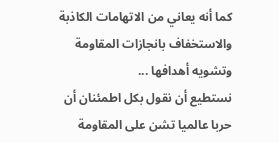كما أنه يعاني من الاتهامات الكاذبة والاستخفاف بانجازات المقاومة وتشويه أهدافها ...
نستطيع أن نقول بكل اطمئنان أن حربا عالميا تشن على المقاومة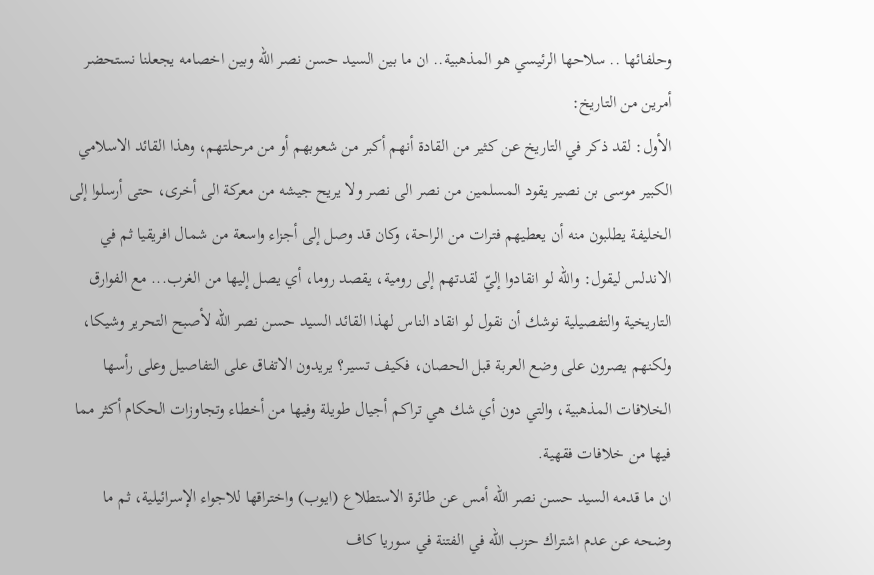وحلفائها .. سلاحها الرئيسي هو المذهبية.. ان ما بين السيد حسن نصر الله وبين اخصامه يجعلنا نستحضر أمرين من التاريخ:
الأول: لقد ذكر في التاريخ عن كثير من القادة أنهم أكبر من شعوبهم أو من مرحلتهم، وهذا القائد الاسلامي الكبير موسى بن نصير يقود المسلمين من نصر الى نصر ولا يريح جيشه من معركة الى أخرى، حتى أرسلوا إلى الخليفة يطلبون منه أن يعطيهم فترات من الراحة، وكان قد وصل إلى أجزاء واسعة من شمال افريقيا ثم في الاندلس ليقول: والله لو انقادوا إليّ لقدتهم إلى رومية، يقصد روما، أي يصل إليها من الغرب... مع الفوارق التاريخية والتفصيلية نوشك أن نقول لو انقاد الناس لهذا القائد السيد حسن نصر الله لأصبح التحرير وشيكا، ولكنهم يصرون على وضع العربة قبل الحصان، فكيف تسير؟ يريدون الاتفاق على التفاصيل وعلى رأسها الخلافات المذهبية، والتي دون أي شك هي تراكم أجيال طويلة وفيها من أخطاء وتجاوزات الحكام أكثر مما فيها من خلافات فقهية.
ان ما قدمه السيد حسن نصر الله أمس عن طائرة الاستطلاع (ايوب) واختراقها للاجواء الإسرائيلية، ثم ما وضحه عن عدم اشتراك حزب الله في الفتنة في سوريا كاف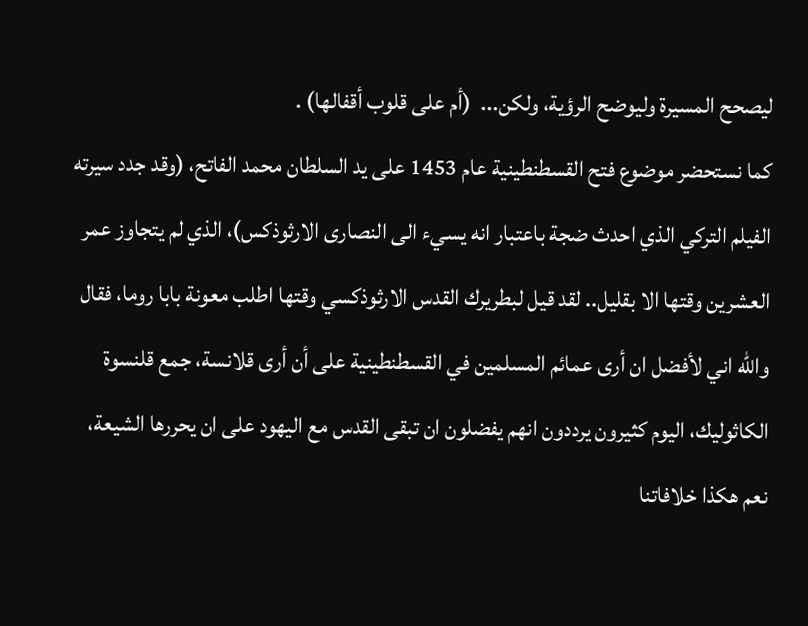ليصحح المسيرة وليوضح الرؤية، ولكن...  (أم على قلوب أقفالها) .
كما نستحضر موضوع فتح القسطنطينية عام 1453 على يد السلطان محمد الفاتح، (وقد جدد سيرته الفيلم التركي الذي احدث ضجة باعتبار انه يسيء الى النصارى الارثوذكس)، الذي لم يتجاوز عمر العشرين وقتها الا بقليل.. لقد قيل لبطريرك القدس الارثوذكسي وقتها اطلب معونة بابا روما، فقال والله اني لأفضل ان أرى عمائم المسلمين في القسطنطينية على أن أرى قلانسة، جمع قلنسوة الكاثوليك، اليوم كثيرون يرددون انهم يفضلون ان تبقى القدس مع اليهود على ان يحررها الشيعة، نعم هكذا خلافاتنا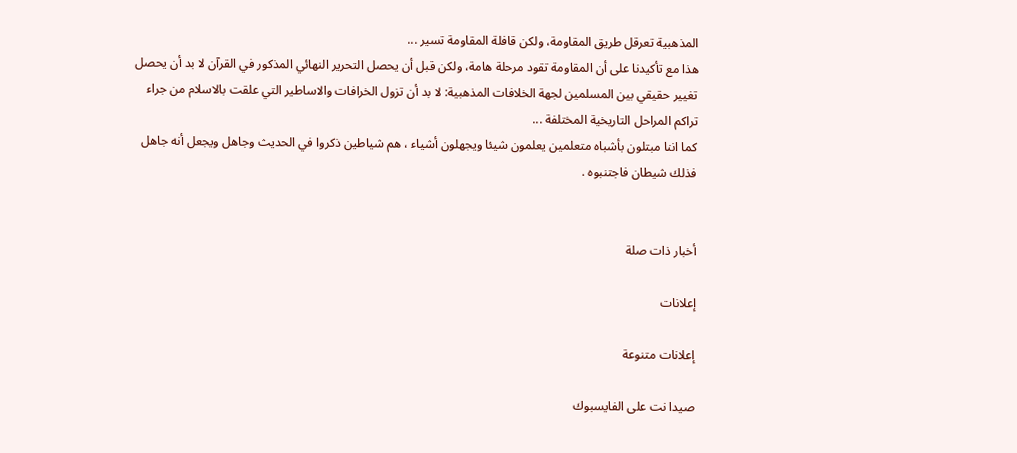المذهبية تعرقل طريق المقاومة، ولكن قافلة المقاومة تسير ...
هذا مع تأكيدنا على أن المقاومة تقود مرحلة هامة، ولكن قبل أن يحصل التحرير النهائي المذكور في القرآن لا بد أن يحصل تغيير حقيقي بين المسلمين لجهة الخلافات المذهبية: لا بد أن تزول الخرافات والاساطير التي علقت بالاسلام من جراء تراكم المراحل التاريخية المختلفة ...
كما اننا مبتلون بأشباه متعلمين يعلمون شيئا ويجهلون أشياء ، هم شياطين ذكروا في الحديث وجاهل ويجعل أنه جاهل فذلك شيطان فاجتنبوه .


أخبار ذات صلة

إعلانات

إعلانات متنوعة

صيدا نت على الفايسبوك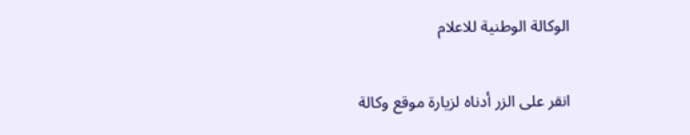الوكالة الوطنية للاعلام

انقر على الزر أدناه لزيارة موقع وكالة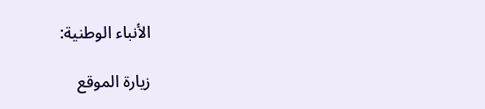الأنباء الوطنية:

زيارة الموقع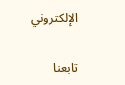الإلكتروني

تابعنا